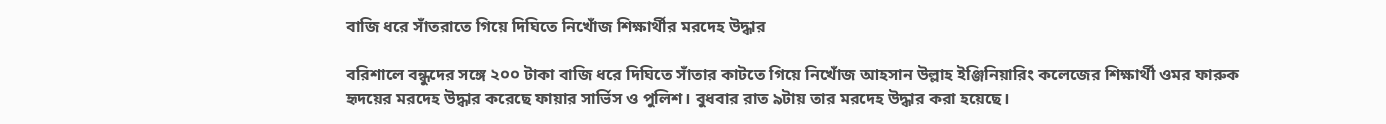বাজি ধরে সাঁতরাতে গিয়ে দিঘিতে নিখোঁজ শিক্ষার্থীর মরদেহ উদ্ধার

বরিশালে বন্ধুদের সঙ্গে ২০০ টাকা বাজি ধরে দিঘিতে সাঁতার কাটতে গিয়ে নিখোঁজ আহসান উল্লাহ ইঞ্জিনিয়ারিং কলেজের শিক্ষার্থী ওমর ফারুক হৃদয়ের মরদেহ উদ্ধার করেছে ফায়ার সার্ভিস ও পুলিশ। বুধবার রাত ৯টায় তার মরদেহ উদ্ধার করা হয়েছে।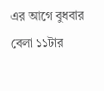এর আগে বুধবার বেলা ১১টার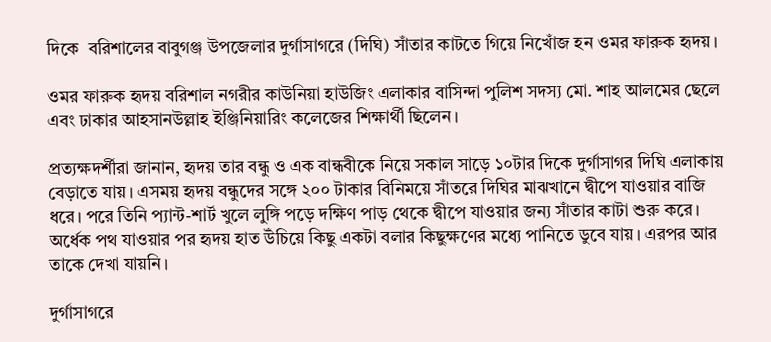দিকে  বরিশালের বাবুগঞ্জ উপজেলার দুর্গাসাগরে (দিঘি) সাঁতার কাটতে গিয়ে নিখোঁজ হন ওমর ফারুক হৃদয়।

ওমর ফারুক হৃদয় বরিশাল নগরীর কাউনিয়া হাউজিং এলাকার বাসিন্দা পুলিশ সদস্য মো. শাহ আলমের ছেলে এবং ঢাকার আহসানউল্লাহ ইঞ্জিনিয়ারিং কলেজের শিক্ষার্থী ছিলেন।

প্রত্যক্ষদর্শীরা জানান, হৃদয় তার বন্ধু ও এক বান্ধবীকে নিয়ে সকাল সাড়ে ১০টার দিকে দুর্গাসাগর দিঘি এলাকায় বেড়াতে যায়। এসময় হৃদয় বন্ধুদের সঙ্গে ২০০ টাকার বিনিময়ে সাঁতরে দিঘির মাঝখানে দ্বীপে যাওয়ার বাজি ধরে। পরে তিনি প্যান্ট-শার্ট খুলে লুঙ্গি পড়ে দক্ষিণ পাড় থেকে দ্বীপে যাওয়ার জন্য সাঁতার কাটা শুরু করে। অর্ধেক পথ যাওয়ার পর হৃদয় হাত উঁচিয়ে কিছু একটা বলার কিছুক্ষণের মধ্যে পানিতে ডুবে যায়। এরপর আর তাকে দেখা যায়নি।

দুর্গাসাগরে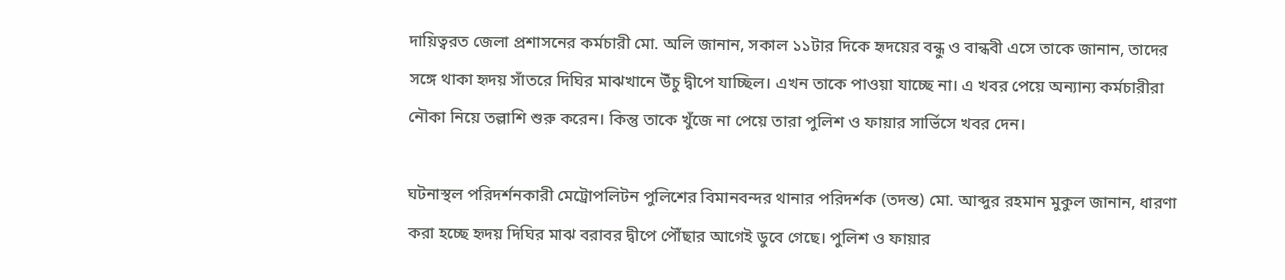দায়িত্বরত জেলা প্রশাসনের কর্মচারী মো. অলি জানান, সকাল ১১টার দিকে হৃদয়ের বন্ধু ও বান্ধবী এসে তাকে জানান, তাদের সঙ্গে থাকা হৃদয় সাঁতরে দিঘির মাঝখানে উঁচু দ্বীপে যাচ্ছিল। এখন তাকে পাওয়া যাচ্ছে না। এ খবর পেয়ে অন্যান্য কর্মচারীরা নৌকা নিয়ে তল্লাশি শুরু করেন। কিন্তু তাকে খুঁজে না পেয়ে তারা পুলিশ ও ফায়ার সার্ভিসে খবর দেন।

ঘটনাস্থল পরিদর্শনকারী মেট্রোপলিটন পুলিশের বিমানবন্দর থানার পরিদর্শক (তদন্ত) মো. আব্দুর রহমান মুকুল জানান, ধারণা করা হচ্ছে হৃদয় দিঘির মাঝ বরাবর দ্বীপে পৌঁছার আগেই ডুবে গেছে। পুলিশ ও ফায়ার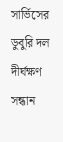সার্ভিসের ডুবুরি দল দীর্ঘক্ষণ সন্ধান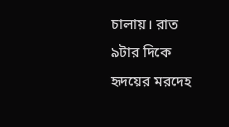চালায়। রাত ৯টার দিকে হৃদয়ের মরদেহ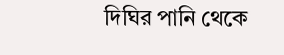দিঘির পানি থেকে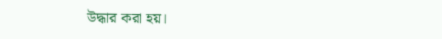উদ্ধার করা হয়।